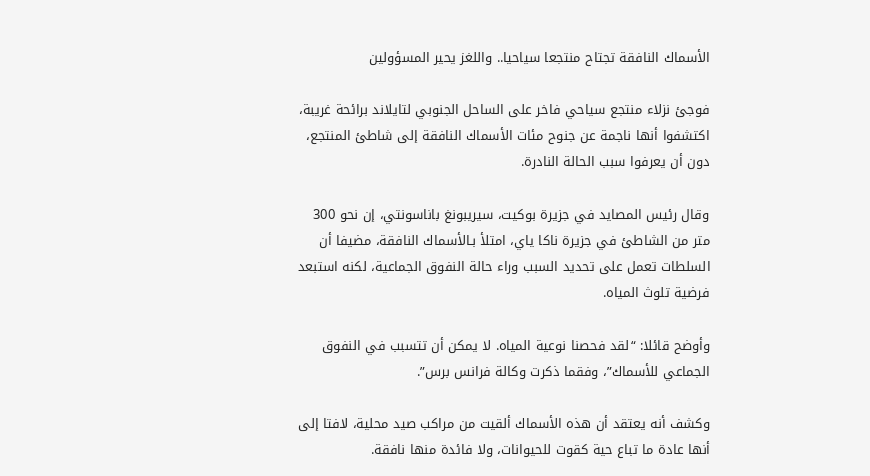الأسماك النافقة تجتاح منتجعا سياحيا.. واللغز يحير المسؤولين

فوجئ نزلاء منتجع سياحي فاخر على الساحل الجنوبي لتايلاند برائحة غريبة، اكتشفوا أنها ناجمة عن جنوح مئات الأسماك النافقة إلى شاطئ المنتجع، دون أن يعرفوا سبب الحالة النادرة.

وقال رئيس المصايد في جزيرة بوكيت، سيريبونغ باناسونتي، إن نحو 300 متر من الشاطئ في جزيرة ناكا ياي، امتلأ بـالأسماك النافقة، مضيفا أن السلطات تعمل على تحديد السبب وراء حالة النفوق الجماعية، لكنه استبعد فرضية تلوث المياه.

وأوضح قائلا: “لقد فحصنا نوعية المياه. لا يمكن أن تتسبب في النفوق الجماعي للأسماك”، وفقما ذكرت وكالة فرانس برس”.

وكشف أنه يعتقد أن هذه الأسماك ألقيت من مراكب صيد محلية، لافتا إلى أنها عادة ما تباع حية كقوت للحيوانات، ولا فائدة منها نافقة.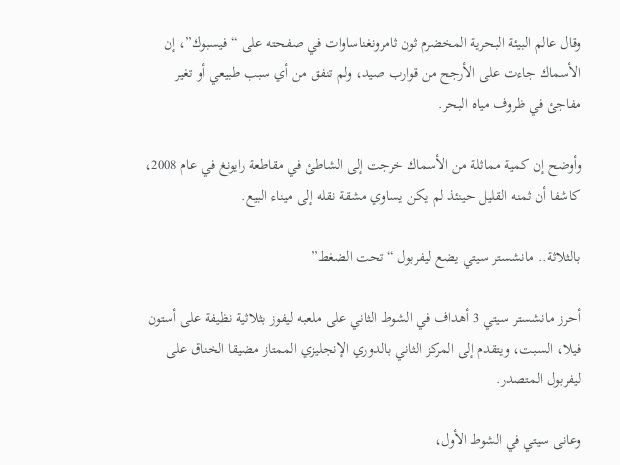وقال عالم البيئة البحرية المخضرم ثون ثامرونغناساوات في صفحته على “فيسبوك”، إن الأسماك جاءت على الأرجح من قوارب صيد، ولم تنفق من أي سبب طبيعي أو تغير مفاجئ في ظروف مياه البحر.

وأوضح إن كمية مماثلة من الأسماك خرجت إلى الشاطئ في مقاطعة رايونغ في عام 2008، كاشفا أن ثمنه القليل حينئذ لم يكن يساوي مشقة نقله إلى ميناء البيع.

بالثلاثة.. مانشستر سيتي يضع ليفربول “تحت الضغط”

أحرز مانشستر سيتي 3 أهداف في الشوط الثاني على ملعبه ليفوز بثلاثية نظيفة على أستون فيلا، السبت، ويتقدم إلى المركز الثاني بالدوري الإنجليزي الممتاز مضيقا الخناق على ليفربول المتصدر.

وعانى سيتي في الشوط الأول،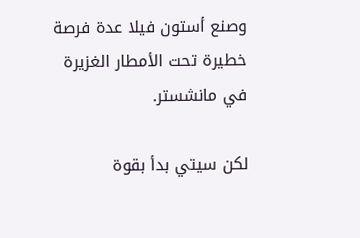وصنع أستون فيلا عدة فرصة خطيرة تحت الأمطار الغزيرة في مانشستر.

لكن سيتي بدأ بقوة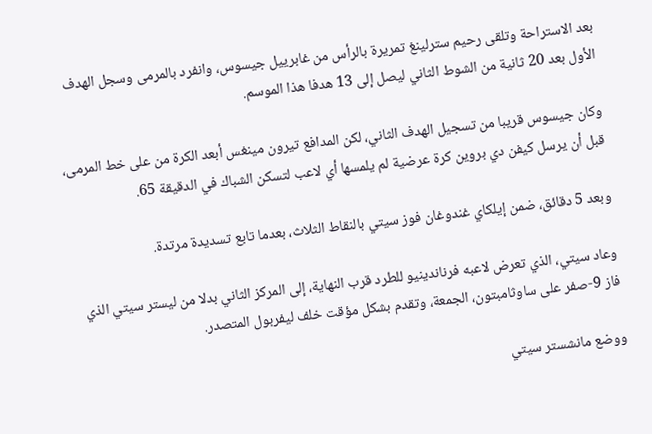بعد الاستراحة وتلقى رحيم سترلينغ تمريرة بالرأس من غابرييل جيسوس، وانفرد بالمرمى وسجل الهدف الأول بعد 20 ثانية من الشوط الثاني ليصل إلى 13 هدفا هذا الموسم.

وكان جيسوس قريبا من تسجيل الهدف الثاني، لكن المدافع تيرون مينغس أبعد الكرة من على خط المرمى، قبل أن يرسل كيفن دي بروين كرة عرضية لم يلمسها أي لاعب لتسكن الشباك في الدقيقة 65.

وبعد 5 دقائق، ضمن إيلكاي غندوغان فوز سيتي بالنقاط الثلاث، بعدما تابع تسديدة مرتدة.

وعاد سيتي، الذي تعرض لاعبه فرناندينيو للطرد قرب النهاية، إلى المركز الثاني بدلا من ليستر سيتي الذي فاز 9-صفر على ساوثامبتون، الجمعة، وتقدم بشكل مؤقت خلف ليفربول المتصدر.

ووضع مانشستر سيتي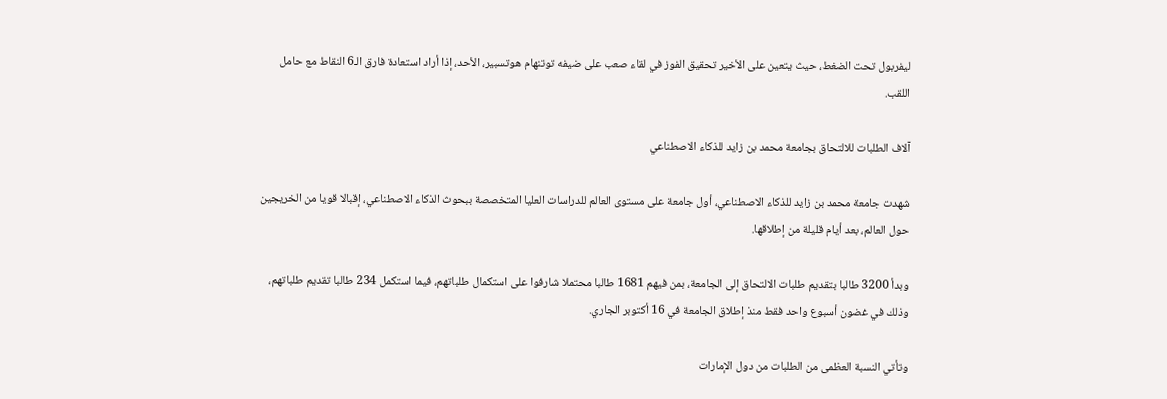ليفربول تحت الضغط، حيث يتعين على الأخير تحقيق الفوز في لقاء صعب على ضيفه توتنهام هوتسبير، الأحد، إذا أراد استعادة فارق الـ6 النقاط مع حامل اللقب.

آلاف الطلبات للالتحاق بجامعة محمد بن زايد للذكاء الاصطناعي

شهدت جامعة محمد بن زايد للذكاء الاصطناعي، أول جامعة على مستوى العالم للدراسات العليا المتخصصة ببحوث الذكاء الاصطناعي، إقبالا قويا من الخريجين حول العالم، بعد أيام قليلة من إطلاقها.

وبدأ 3200 طالبا بتقديم طلبات الالتحاق إلى الجامعة، بمن فيهم 1681 طالبا محتملا شارفوا على استكمال طلباتهم، فيما استكمل 234 طالبا تقديم طلباتهم، وذلك في غضون أسبوع واحد فقط منذ إطلاق الجامعة في 16 أكتوبر الجاري.

وتأتي النسبة العظمى من الطلبات من دول الإمارات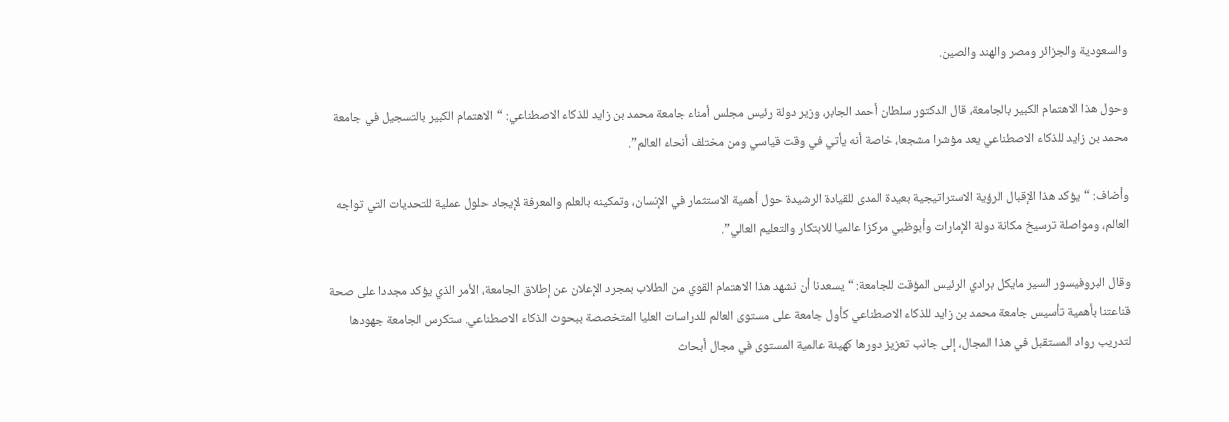والسعودية والجزائر ومصر والهند والصين.

وحول هذا الاهتمام الكبير بالجامعة، قال الدكتور سلطان أحمد الجابر، وزير دولة رئيس مجلس أمناء جامعة محمد بن زايد للذكاء الاصطناعي: “الاهتمام الكبير بالتسجيل في جامعة محمد بن زايد للذكاء الاصطناعي يعد مؤشرا مشجعا، خاصة أنه يأتي في وقت قياسي ومن مختلف أنحاء العالم”.

وأضاف: “يؤكد هذا الإقبال الرؤية الاستراتيجية بعيدة المدى للقيادة الرشيدة حول أهمية الاستثمار في الإنسان، وتمكينه بالعلم والمعرفة لإيجاد حلول عملية للتحديات التي تواجه العالم، ومواصلة ترسيخ مكانة دولة الإمارات وأبوظبي مركزا عالميا للابتكار والتعليم العالي”.

وقال البروفيسور السير مايكل برادي الرئيس المؤقت للجامعة: “يسعدنا أن نشهد هذا الاهتمام القوي من الطلاب بمجرد الإعلان عن إطلاق الجامعة، الأمر الذي يؤكد مجددا على صحة قناعتنا بأهمية تأسيس جامعة محمد بن زايد للذكاء الاصطناعي كأول جامعة على مستوى العالم للدراسات العليا المتخصصة ببحوث الذكاء الاصطناعي. ستكرس الجامعة جهودها لتدريب رواد المستقبل في هذا المجال، إلى جانب تعزيز دورها كهيئة عالمية المستوى في مجال أبحاث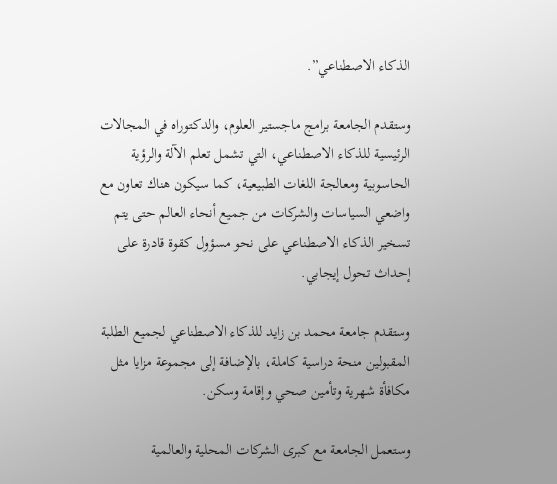الذكاء الاصطناعي”.

وستقدم الجامعة برامج ماجستير العلوم، والدكتوراه في المجالات الرئيسية للذكاء الاصطناعي، التي تشمل تعلم الآلة والرؤية الحاسوبية ومعالجة اللغات الطبيعية، كما سيكون هناك تعاون مع واضعي السياسات والشركات من جميع أنحاء العالم حتى يتم تسخير الذكاء الاصطناعي على نحو مسؤول كقوة قادرة على إحداث تحول إيجابي.

وستقدم جامعة محمد بن زايد للذكاء الاصطناعي لجميع الطلبة المقبولين منحة دراسية كاملة، بالإضافة إلى مجموعة مزايا مثل مكافأة شهرية وتأمين صحي وإقامة وسكن.

وستعمل الجامعة مع كبرى الشركات المحلية والعالمية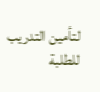لتأمين التدريب للطلبة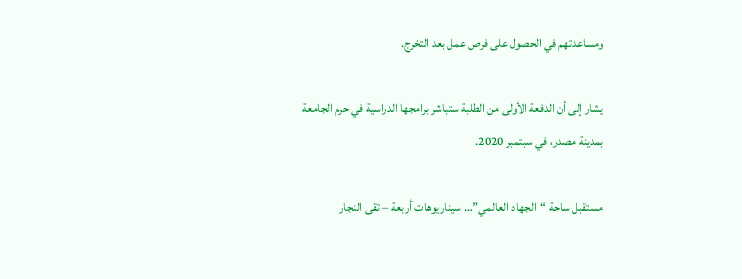ومساعدتهم في الحصول على فرص عمل بعد التخرج.

يشار إلى أن الدفعة الأولى من الطلبة ستباشر برامجها الدراسية في حرم الجامعة بمدينة مصدر، في سبتمبر 2020.

مستقبل ساحة “الجهاد العالمي”… سيناريوهات أربعة – تقى النجار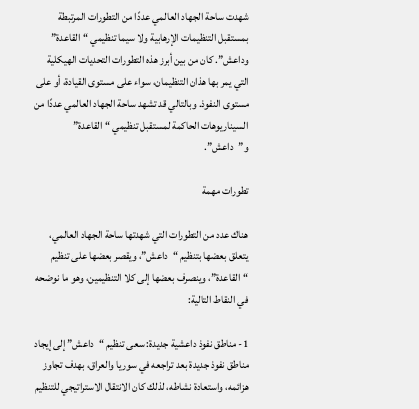شهدت ساحة الجهاد العالمي عددًا من التطورات المرتبطة بمستقبل التنظيمات الإرهابية ولا سيما تنظيمي “القاعدة” وداعش”. كان من بين أبرز هذه التطورات التحديات الهيكلية التي يمر بها هذان التنظيمان، سواء على مستوى القيادة، أو على مستوى النفوذ. وبالتالي قد تشهد ساحة الجهاد العالمي عددًا من السيناريوهات الحاكمة لمستقبل تنظيمي “القاعدة” و”داعش”.

تطورات مهمة

هناك عدد من التطورات التي شهدتها ساحة الجهاد العالمي، يتعلق بعضها بتنظيم “داعش”، ويقصر بعضها على تنظيم “القاعدة”، وينصرف بعضها إلى كلا التنظيمين، وهو ما نوضحه في النقاط التالية:

1- مناطق نفوذ داعشية جديدة: سعى تنظيم “داعش” إلى إيجاد مناطق نفوذ جديدة بعد تراجعه في سوريا والعراق، بهدف تجاوز هزائمه، واستعادة نشاطه، لذلك كان الانتقال الاستراتيجي للتنظيم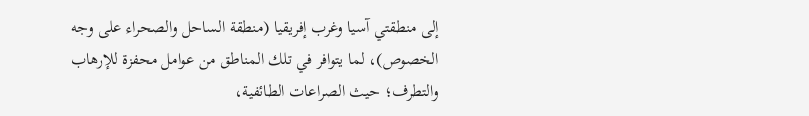إلى منطقتي آسيا وغرب إفريقيا (منطقة الساحل والصحراء على وجه الخصوص)، لما يتوافر في تلك المناطق من عوامل محفزة للإرهاب والتطرف؛ حيث الصراعات الطائفية،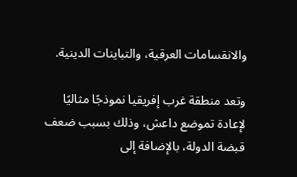والانقسامات العرقية، والتباينات الدينية.

وتعد منطقة غرب إفريقيا نموذجًا مثاليًا لإعادة تموضع داعش، وذلك بسبب ضعف قبضة الدولة، بالإضافة إلى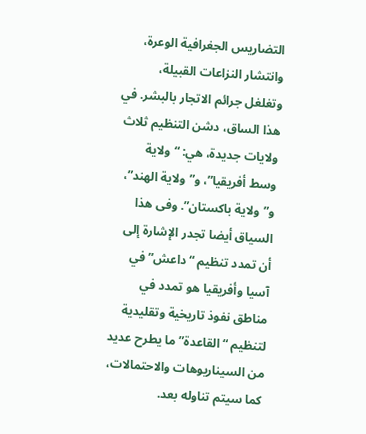التضاريس الجغرافية الوعرة، وانتشار النزاعات القبيلة، وتغلغل جرائم الاتجار بالبشر. في هذا الساق، دشن التنظيم ثلاث ولايات جديدة، هي: “ولاية وسط أفريقيا”، و”ولاية الهند”، و”ولاية باكستان”. وفى هذا السياق أيضا تجدر الإشارة إلى أن تمدد تنظيم “داعش” في آسيا وأفريقيا هو تمدد في مناطق نفوذ تاريخية وتقليدية لتنظيم “القاعدة” ما يطرح عديد من السيناريوهات والاحتمالات، كما سيتم تناوله بعد.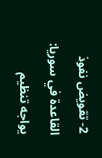2- تقويض نفوذ القاعدة في سوريا: يواجه تنظيم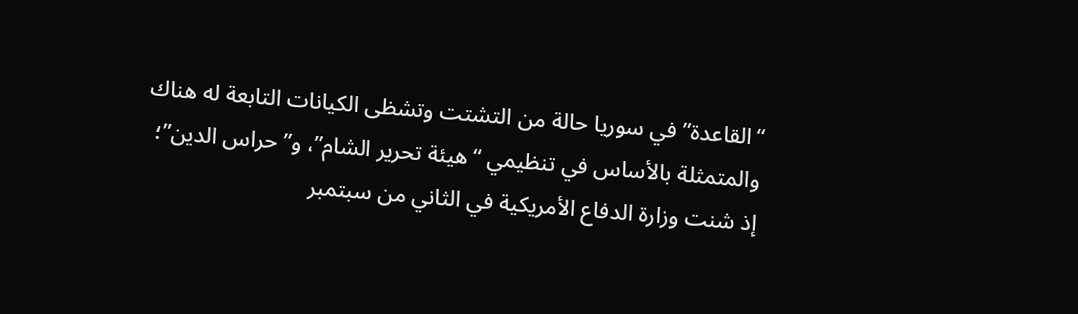“القاعدة” في سوريا حالة من التشتت وتشظى الكيانات التابعة له هناك والمتمثلة بالأساس في تنظيمي “هيئة تحرير الشام”، و”حراس الدين”؛ إذ شنت وزارة الدفاع الأمريكية في الثاني من سبتمبر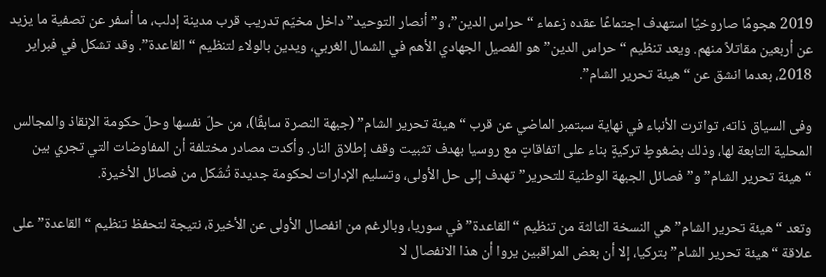2019 هجومًا صاروخيًا استهدف اجتماعًا عقده زعماء “حراس الدين”، و”أنصار التوحيد” داخل مخيّم تدريب قرب مدينة إدلب، ما أسفر عن تصفية ما يزيد عن أربعين مقاتلاً منهم. ويعد تنظيم “حراس الدين” هو الفصيل الجهادي الأهم في الشمال الغربي، ويدين بالولاء لتنظيم “القاعدة”. وقد تشكل في فبراير 2018، بعدما انشق عن “هيئة تحرير الشام”.

وفى السياق ذاته، تواترت الأنباء في نهاية سبتمبر الماضي عن قرب “هيئة تحرير الشام” (جبهة النصرة سابقًا)، من حلّ نفسها وحلّ حكومة الإنقاذ والمجالس المحلية التابعة لها، وذلك بضغوطٍ تركيةٍ بناء على اتفاقاتٍ مع روسيا بهدف تثبيت وقف إطلاق النار. وأكدت مصادر مختلفة أن المفاوضات التي تجري بين “هيئة تحرير الشام” و”فصائل الجبهة الوطنية للتحرير” تهدف إلى حل الأولى، وتسليم الإدارات لحكومة جديدة تُشَكل من فصائل الأخيرة.

وتعد “هيئة تحرير الشام” هي النسخة الثالثة من تنظيم “القاعدة” في سوريا، وبالرغم من انفصال الأولى عن الأخيرة، نتيجة لتحفظ تنظيم “القاعدة” على علاقة “هيئة تحرير الشام” بتركيا، إلا أن بعض المراقبين يروا أن هذا الانفصال لا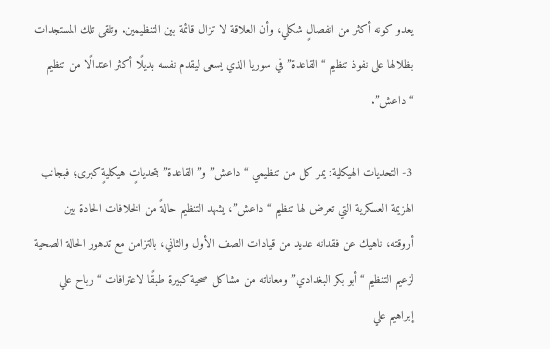يعدو كونه أكثر من انفصالٍ شكلي، وأن العلاقة لا تزال قائمة بين التنظيمين. وتلقى تلك المستجدات بظلالها على نفوذ تنظيم “القاعدة” في سوريا الذي يسعى ليقدم نفسه بديلًا أكثر اعتدالًا من تنظيم “داعش”.

3- التحديات الهيكلية: يمر كل من تنظيمي “داعش” و”القاعدة” بتحدياتٍ هيكليةٍ كبرى؛ فبجانب الهزيمة العسكرية التي تعرض لها تنظيم “داعش”، يشهد التنظيم حالةً من الخلافات الحادة بين أروقته، ناهيك عن فقدانه عديد من قيادات الصف الأول والثاني، بالتزامن مع تدهور الحالة الصحية لزعيم التنظيم “أبو بكر البغدادي” ومعاناته من مشاكل صحية كبيرة طبقًا لاعترافات “رباح علي إبراهيم علي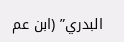البدري” (ابن عم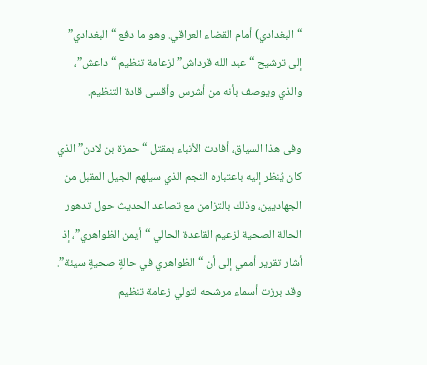“البغدادي) أمام القضاء العراقي. وهو ما دفع “البغدادي” إلى ترشيح “عبد الله قرداش” لزعامة تنظيم “داعش”، والذي ويوصف بأنه من أشرس وأقسى قادة التنظيم.

وفى هذا السياق، أفادت الأنباء بمقتل “حمزة بن لادن” الذي كان يُنظر إليه باعتباره النجم الذي سيلهم الجيل المقبل من الجهاديين، وذلك بالتزامن مع تصاعد الحديث حول تدهور الحالة الصحية لزعيم القاعدة الحالي “أيمن الظواهري”، إذ أشار تقرير أممي إلى أن “الظواهري في حالةٍ صحيةٍ سيئة”. وقد برزت أسماء مرشحه لتولي زعامة تنظيم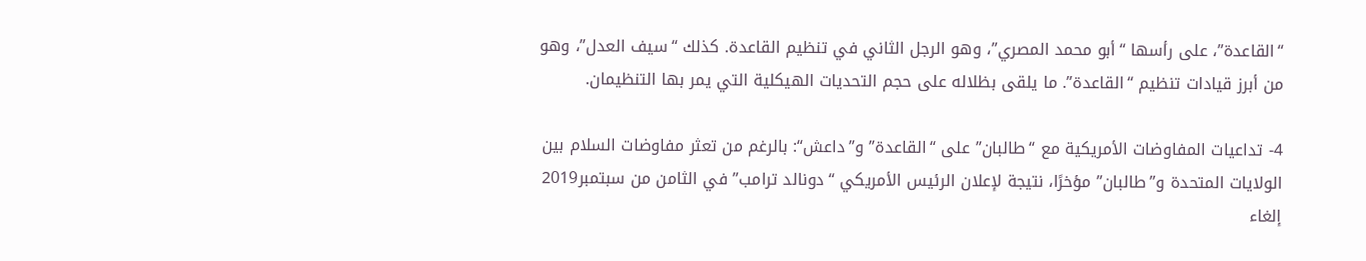“القاعدة”، على رأسها “أبو محمد المصري”، وهو الرجل الثاني في تنظيم القاعدة. كذلك “سيف العدل”، وهو من أبرز قيادات تنظيم “القاعدة”. ما يلقى بظلاله على حجم التحديات الهيكلية التي يمر بها التنظيمان.

4- تداعيات المفاوضات الأمريكية مع “طالبان” على “القاعدة” و”داعش“: بالرغم من تعثر مفاوضات السلام بين الولايات المتحدة و”طالبان” مؤخرًا، نتيجة لإعلان الرئيس الأمريكي “دونالد ترامب” في الثامن من سبتمبر2019 إلغاء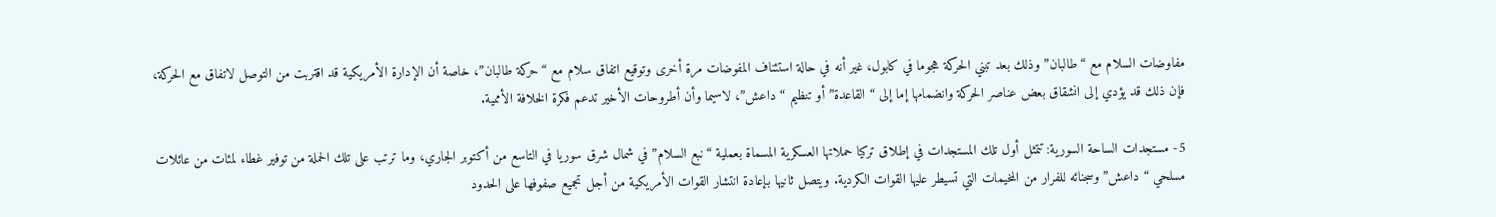مفاوضات السلام مع “طالبان” وذلك بعد تبني الحركة هجوما في كابول، غير أنه في حالة استئناف المفوضات مرة أخرى وتوقيع اتفاق سلام مع “حركة طالبان”، خاصة أن الإدارة الأمريكية قد اقتربت من التوصل لاتفاق مع الحركة، فإن ذلك قد يؤدي إلى انشقاق بعض عناصر الحركة وانضمامها إما إلى “القاعدة” أو تنظيم “داعش”، لاسيما وأن أطروحات الأخير تدعم فكرة الخلافة الأممية.

5- مستجدات الساحة السورية: تتمثل أول تلك المستجدات في إطلاق تركيا حملاتها العسكرية المسماة بعملية “نبع السلام” في شمال شرق سوريا في التاسع من أكتوبر الجاري، وما ترتب على تلك الحملة من توفير غطاء لمئات من عائلات مسلحي “داعش” وسجنائه للفرار من المخيمات التي تسيطر عليها القوات الكردية. ويتصل ثانيها بإعادة انتشار القوات الأمريكية من أجل تجميع صفوفها على الحدود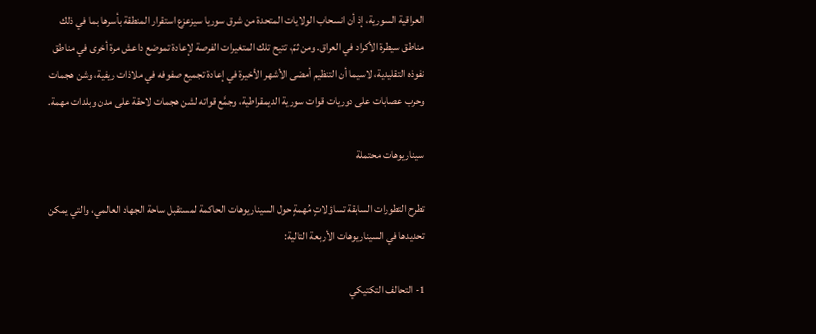العراقية السورية، إذ أن انسحاب الولايات المتحدة من شرق سوريا سيزعزع استقرار المنطقة بأسرها بما في ذلك مناطق سيطرة الأكراد في العراق. ومن ثمّ، تتيح تلك المتغيرات الفرصة لإعادة تموضع داعش مرة أخرى في مناطق نفوذه التقليدية، لاسيما أن التنظيم أمضى الأشهر الأخيرة في إعادة تجميع صفوفه في ملاذات ريفية، وشن هجمات وحرب عصابات على دوريات قوات سورية الديمقراطية، وجمَّع قواته لشن هجمات لاحقة على مدن وبلدات مهمة.

سيناريوهات محتملة

تطرح التطورات السابقة تساؤلاتٍ مُهمةٍ حول السيناريوهات الحاكمة لمستقبل ساحة الجهاد العالمي، والتي يمكن تحديدها في السيناريوهات الأربعة التالية:

1- التحالف التكتيكي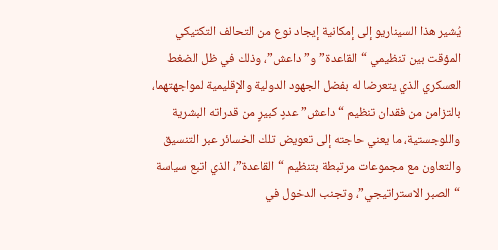يُشير هذا السيناريو إلى إمكانية إيجاد نوع من التحالف التكتيكي المؤقت بين تنظيمي “القاعدة” و”داعش”، وذلك في ظل الضغط العسكري الذي يتعرضا له بفضل الجهود الدولية والإقليمية لمواجهتهما، بالتزامن من فقدان تنظيم “داعش” عددٍ كبيرٍ من قدراته البشرية واللوجستية، ما يعني حاجته إلى تعويض تلك الخسائر عبر التنسيق والتعاون مع مجموعات مرتبطة بتنظيم “القاعدة”، الذي اتبع سياسة “الصبر الاستراتيجي”، وتجنب الدخول في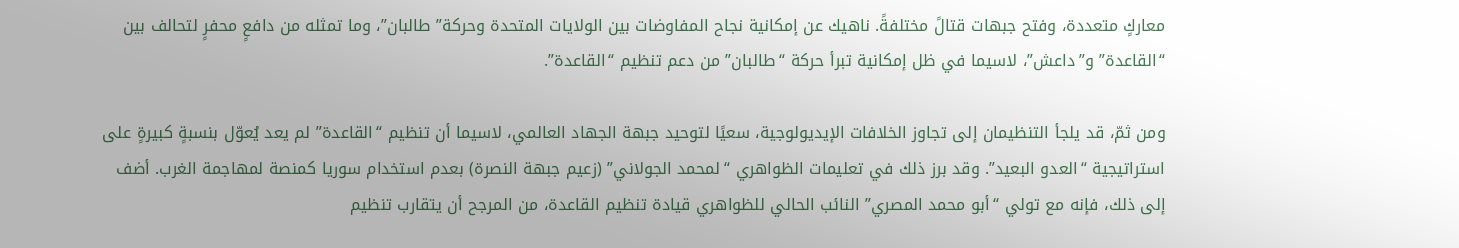معاركٍ متعددة، وفتح جبهات قتالً مختلفةً. ناهيك عن إمكانية نجاح المفاوضات بين الولايات المتحدة وحركة” طالبان”، وما تمثله من دافعٍ محفرٍ لتحالف بين “القاعدة” و”داعش”، لاسيما في ظل إمكانية تبرأ حركة “طالبان” من دعم تنظيم “القاعدة”.

ومن ثمّ، قد يلجأ التنظيمان إلى تجاوز الخلافات الإيديولوجية، سعيًا لتوحيد جبهة الجهاد العالمي، لاسيما أن تنظيم “القاعدة” لم يعد يُعوّل بنسبةٍ كبيرةٍ على استراتيجية “العدو البعيد”. وقد برز ذلك في تعليمات الظواهري “لمحمد الجولاني” (زعيم جبهة النصرة) بعدم استخدام سوريا كمنصة لمهاجمة الغرب. أضف إلى ذلك، فإنه مع تولي “أبو محمد المصري” النائب الحالي للظواهري قيادة تنظيم القاعدة، من المرجح أن يتقارب تنظيم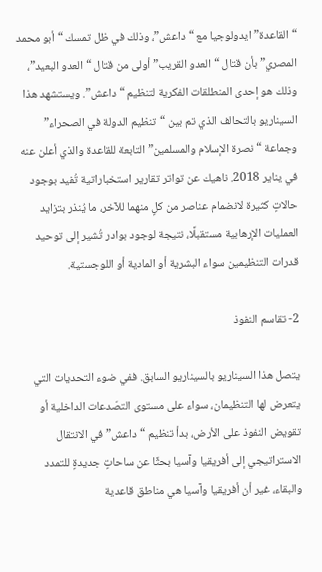“القاعدة” ايدولوجيا مع “داعش”، وذلك في ظل تمسك “أبو محمد المصري” بأن قتال “العدو القريب” أولى من قتال “العدو البعيد”، وذلك هو إحدى المنطلقات الفكرية لتنظيم “داعش”. ويستشهد هذا السيناريو بالتحالف الذي تم بين “تنظيم الدولة في الصحراء” وجماعة “نصرة الإسلام والمسلمين” التابعة للقاعدة والذي أعلن عنه في يناير 2018. ناهيك عن تواتر تقارير استخباراتية تُفيد بوجود حالاتٍ كثيرة لانضمام عناصر من كلٍ منهما للآخر، ما يُنذر بتزايد العمليات الإرهابية مستقبلًا، نتيجة لوجود بوادر تُشير إلى توحيد قدرات التنظيمين سواء البشرية أو المادية أو اللوجستية.

2- تقاسم النفوذ

يتصل هذا السيناريو بالسيناريو السابق. ففي ضوء التحديات التي يتعرض لها التنظيمان، سواء على مستوى التصّدعات الداخلية أو تقويض النفوذ على الأرض، بدأ تنظيم “داعش” في الانتقال الاستراتيجي إلى أفريقيا وآسيا بحثًا عن ساحاتٍ جديدةٍ للتمدد والبقاء، غير أن أفريقيا وآسيا هي مناطق قاعدية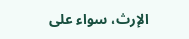الإرث، سواء على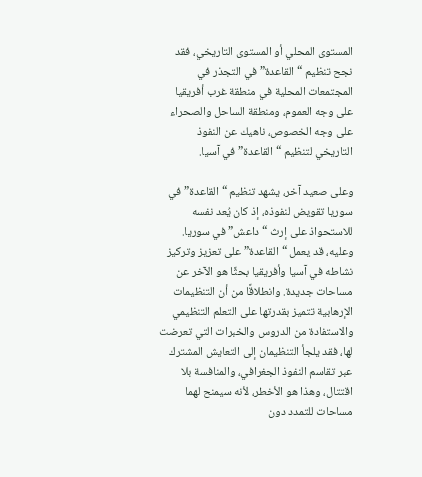المستوى المحلي أو المستوى التاريخي، فقد نجح تنظيم “القاعدة” في التجذر في المجتمعات المحلية في منطقة غرب أفريقيا على وجه العموم، ومنطقة الساحل والصحراء على وجه الخصوص، ناهيك عن النفوذ التاريخي لتنظيم “القاعدة” في آسيا.

وعلى صعيد آخر، يشهد تنظيم “القاعدة” في سوريا تقويض لنفوذه، إذ كان يُعد نفسه للاستحواذ على إرث “داعش” في سوريا. وعليه، قد يعمل “القاعدة” على تعزيز وتركيز نشاطه في آسيا وأفريقيا بحثًا هو الآخر عن مساحات جديدة. وانطلاقًا من أن التنظيمات الإرهابية تتميز بقدرتها على التعلم التنظيمي والاستفادة من الدروس والخبرات التي تعرضت لها، فقد يلجأ التنظيمان إلى التعايش المشترك عبر تقاسم النفوذ الجغرافي، والمنافسة بلا اقتتال، وهذا هو الأخطر، لأنه سيمنح لهما مساحات للتمدد دون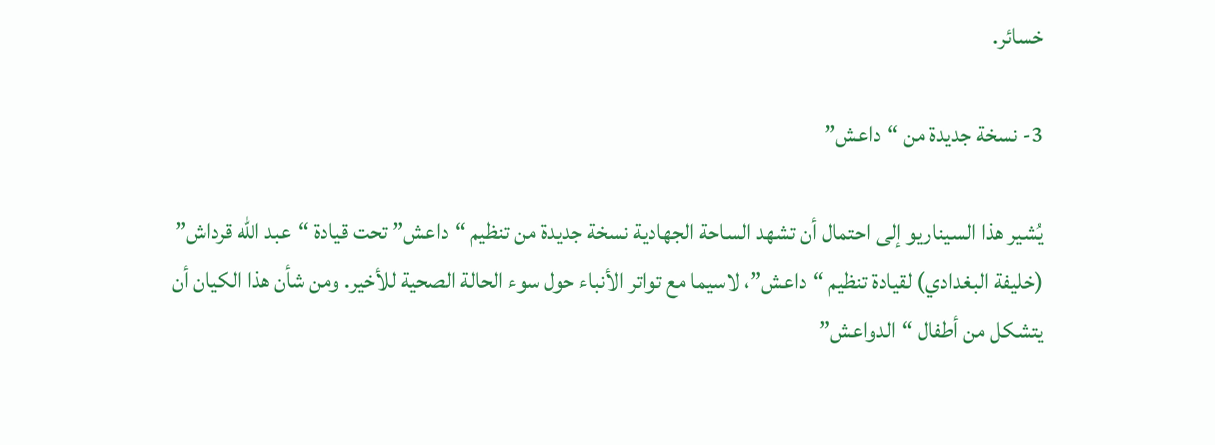خسائر.

3- نسخة جديدة من “داعش”

يُشير هذا السيناريو إلى احتمال أن تشهد الساحة الجهادية نسخة جديدة من تنظيم “داعش” تحت قيادة “عبد الله قرداش” (خليفة البغدادي) لقيادة تنظيم “داعش”، لاسيما مع تواتر الأنباء حول سوء الحالة الصحية للأخير. ومن شأن هذا الكيان أن يتشكل من أطفال “الدواعش”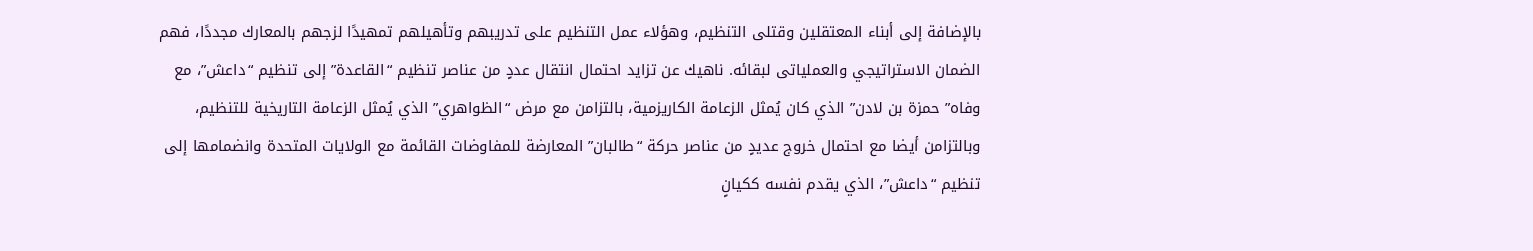بالإضافة إلى أبناء المعتقلين وقتلى التنظيم، وهؤلاء عمل التنظيم على تدريبهم وتأهيلهم تمهيدًا لزجهم بالمعارك مجددًا، فهم الضمان الاستراتيجي والعملياتى لبقائه. ناهيك عن تزايد احتمال انتقال عددٍ من عناصر تنظيم “القاعدة” إلى تنظيم “داعش”، مع وفاه” حمزة بن لادن” الذي كان يُمثل الزعامة الكاريزمية، بالتزامن مع مرض “الظواهري” الذي يُمثل الزعامة التاريخية للتنظيم، وبالتزامن أيضا مع احتمال خروج عديدٍ من عناصر حركة “طالبان” المعارضة للمفاوضات القائمة مع الولايات المتحدة وانضمامها إلى تنظيم “داعش”، الذي يقدم نفسه ككيانٍ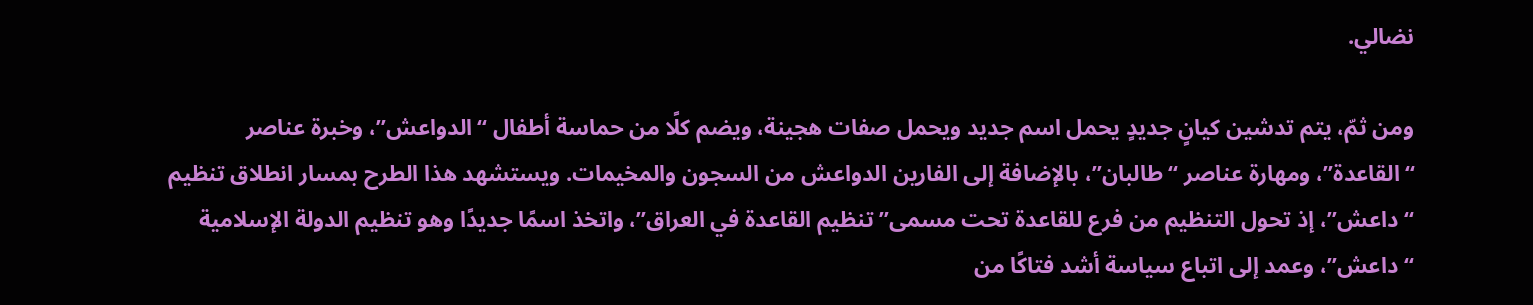نضالي.

ومن ثمّ، يتم تدشين كيانٍ جديدٍ يحمل اسم جديد ويحمل صفات هجينة، ويضم كلًا من حماسة أطفال “الدواعش”، وخبرة عناصر “القاعدة”، ومهارة عناصر “طالبان”، بالإضافة إلى الفارين الدواعش من السجون والمخيمات. ويستشهد هذا الطرح بمسار انطلاق تنظيم “داعش”، إذ تحول التنظيم من فرع للقاعدة تحت مسمى” تنظيم القاعدة في العراق”، واتخذ اسمًا جديدًا وهو تنظيم الدولة الإسلامية “داعش”، وعمد إلى اتباع سياسة أشد فتاكًا من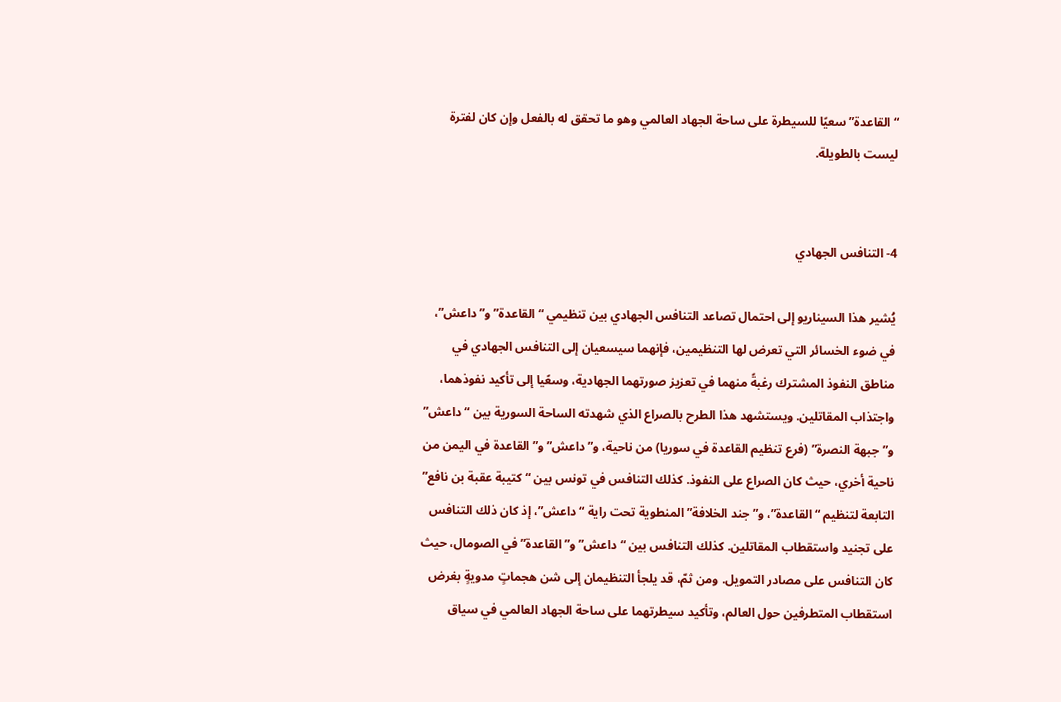“القاعدة” سعيًا للسيطرة على ساحة الجهاد العالمي وهو ما تحقق له بالفعل وإن كان لفترة ليست بالطويلة.


4- التنافس الجهادي

يُشير هذا السيناريو إلى احتمال تصاعد التنافس الجهادي بين تنظيمي “القاعدة” و”داعش”، في ضوء الخسائر التي تعرض لها التنظيمين، فإنهما سيسعيان إلى التنافس الجهادي في مناطق النفوذ المشترك رغبةً منهما في تعزيز صورتهما الجهادية، وسعًيا إلى تأكيد نفوذهما، واجتذاب المقاتلين. ويستشهد هذا الطرح بالصراع الذي شهدته الساحة السورية بين “داعش” و”جبهة النصرة” (فرع تنظيم القاعدة في سوريا) من ناحية، و”داعش” و”القاعدة في اليمن من ناحية أخري، حيث كان الصراع على النفوذ. كذلك التنافس في تونس بين “كتيبة عقبة بن نافع” التابعة لتنظيم “القاعدة”، و”جند الخلافة” المنطوية تحت راية “داعش”، إذ كان ذلك التنافس على تجنيد واستقطاب المقاتلين. كذلك التنافس بين “داعش” و”القاعدة” في الصومال، حيث كان التنافس على مصادر التمويل. ومن ثمّ، قد يلجأ التنظيمان إلى شن هجماتٍ مدويةٍ بغرض استقطاب المتطرفين حول العالم، وتأكيد سيطرتهما على ساحة الجهاد العالمي في سياق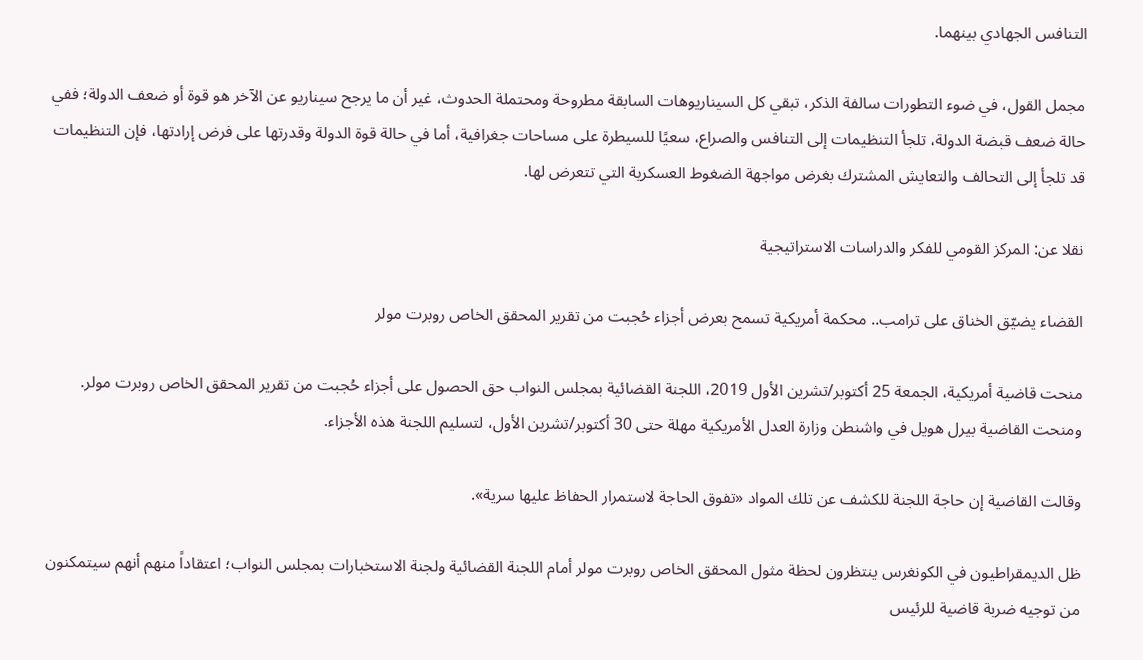التنافس الجهادي بينهما.

مجمل القول، في ضوء التطورات سالفة الذكر، تبقي كل السيناريوهات السابقة مطروحة ومحتملة الحدوث، غير أن ما يرجح سيناريو عن الآخر هو قوة أو ضعف الدولة؛ ففي حالة ضعف قبضة الدولة، تلجأ التنظيمات إلى التنافس والصراع، سعيًا للسيطرة على مساحات جغرافية، أما في حالة قوة الدولة وقدرتها على فرض إرادتها، فإن التنظيمات قد تلجأ إلى التحالف والتعايش المشترك بغرض مواجهة الضغوط العسكرية التي تتعرض لها.

نقلا عن: المركز القومي للفكر والدراسات الاستراتيجية

القضاء يضيّق الخناق على ترامب.. محكمة أمريكية تسمح بعرض أجزاء حُجبت من تقرير المحقق الخاص روبرت مولر

منحت قاضية أمريكية، الجمعة 25 أكتوبر/تشرين الأول 2019، اللجنة القضائية بمجلس النواب حق الحصول على أجزاء حُجبت من تقرير المحقق الخاص روبرت مولر. ومنحت القاضية بيرل هويل في واشنطن وزارة العدل الأمريكية مهلة حتى 30 أكتوبر/تشرين الأول، لتسليم اللجنة هذه الأجزاء.

وقالت القاضية إن حاجة اللجنة للكشف عن تلك المواد «تفوق الحاجة لاستمرار الحفاظ عليها سرية».

ظل الديمقراطيون في الكونغرس ينتظرون لحظة مثول المحقق الخاص روبرت مولر أمام اللجنة القضائية ولجنة الاستخبارات بمجلس النواب؛ اعتقاداً منهم أنهم سيتمكنون من توجيه ضربة قاضية للرئيس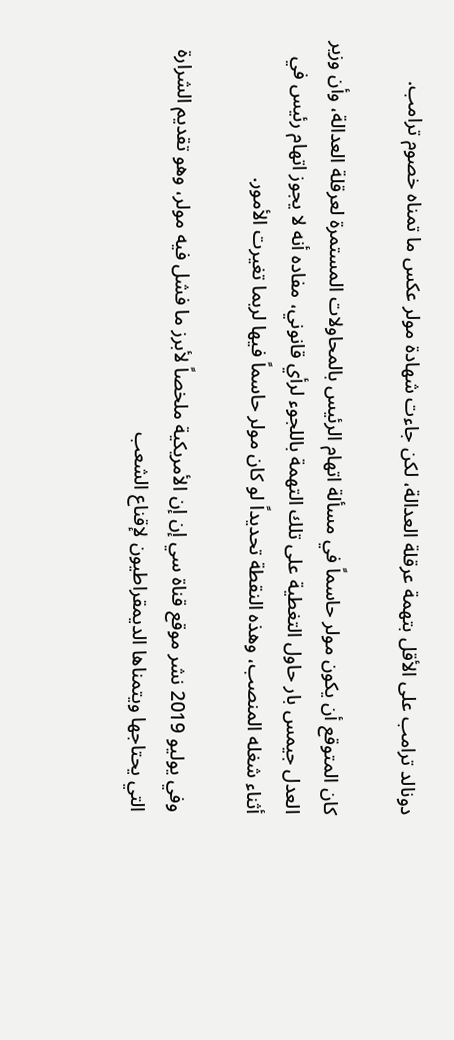دونالد ترامب على الأقل بتهمة عرقلة العدالة، لكن جاءت شهادة مولر عكس ما تمناه خصوم ترامب.

كان المتوقع أن يكون مولر حاسماً في مسألة اتهام الرئيس بالمحاولات المستمرة لعرقلة العدالة، وأن وزير العدل جيمس بار حاول التغطية على تلك التهمة باللجوء لرأي قانوني، مفاده أنه لا يجوز اتهام رئيس في أثناء شغله المنصب، وهذه النقطة تحديداً لو كان مولر حاسماً فيها لربما تغيرت الأمور.

وفي يوليو 2019 نشر موقع قناة سي إن إن الأمريكية ملخصاً لأبرز ما فشل فيه مولر، وهو تقديم الشرارة التي يحتاجها ويتمناها الديمقراطيون لإقناع الشعب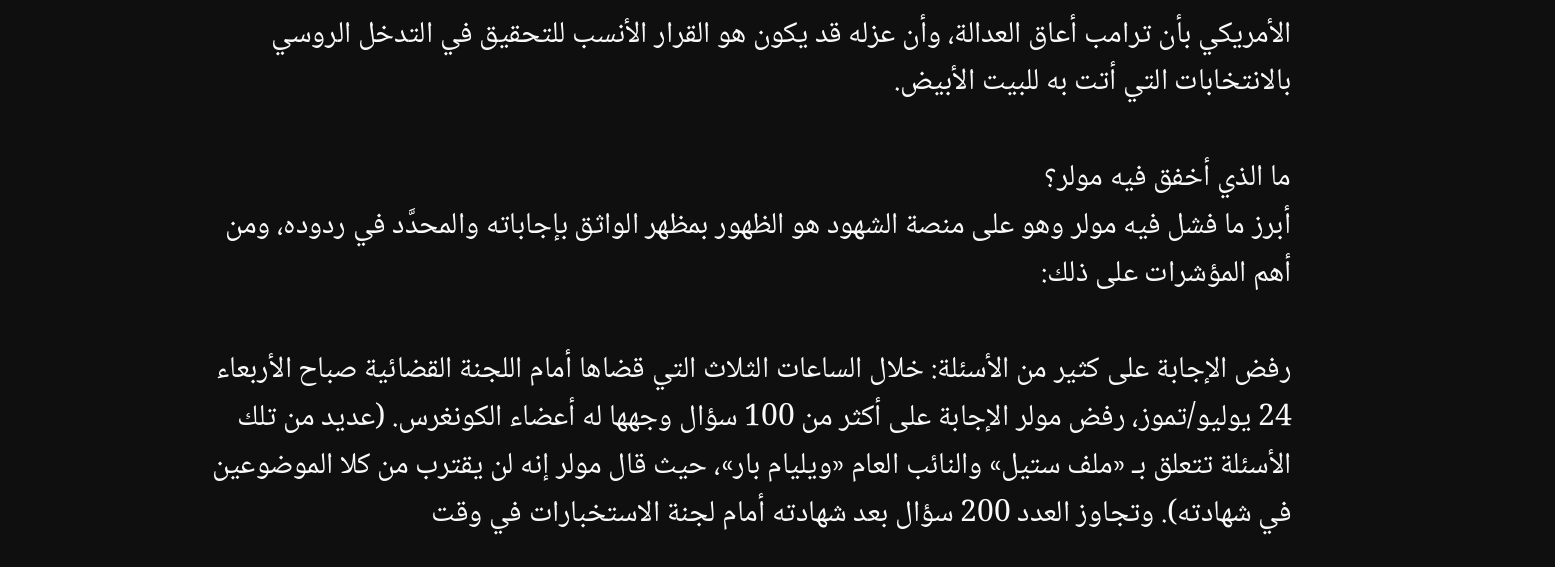الأمريكي بأن ترامب أعاق العدالة، وأن عزله قد يكون هو القرار الأنسب للتحقيق في التدخل الروسي بالانتخابات التي أتت به للبيت الأبيض.

ما الذي أخفق فيه مولر؟
أبرز ما فشل فيه مولر وهو على منصة الشهود هو الظهور بمظهر الواثق بإجاباته والمحدَّد في ردوده، ومن أهم المؤشرات على ذلك:

رفض الإجابة على كثير من الأسئلة: خلال الساعات الثلاث التي قضاها أمام اللجنة القضائية صباح الأربعاء 24 يوليو/تموز، رفض مولر الإجابة على أكثر من 100 سؤال وجهها له أعضاء الكونغرس. (عديد من تلك الأسئلة تتعلق بـ «ملف ستيل» والنائب العام «ويليام بار»، حيث قال مولر إنه لن يقترب من كلا الموضوعين في شهادته). وتجاوز العدد 200 سؤال بعد شهادته أمام لجنة الاستخبارات في وقت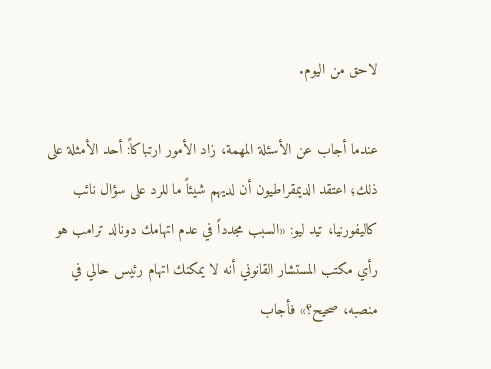لاحق من اليوم.

عندما أجاب عن الأسئلة المهمة، زاد الأمور ارتباكاً: أحد الأمثلة على ذلك؛ اعتقد الديمقراطيون أن لديهم شيئاً ما للرد على سؤال نائب كاليفورنيا، تيد ليو: «السبب مجدداً في عدم اتهامك دونالد ترامب هو رأي مكتب المستشار القانوني أنه لا يمكنك اتهام رئيس حالي في منصبه، صحيح؟» فأجاب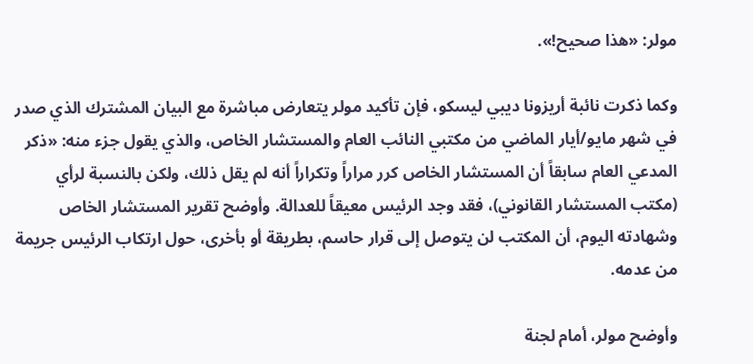مولر: «هذا صحيح!».

وكما ذكرت نائبة أريزونا ديبي ليسكو، فإن تأكيد مولر يتعارض مباشرة مع البيان المشترك الذي صدر في شهر مايو/أيار الماضي من مكتبي النائب العام والمستشار الخاص، والذي يقول جزء منه: «ذكر المدعي العام سابقاً أن المستشار الخاص كرر مراراً وتكراراً أنه لم يقل ذلك، ولكن بالنسبة لرأي (مكتب المستشار القانوني)، فقد وجد الرئيس معيقاً للعدالة. وأوضح تقرير المستشار الخاص وشهادته اليوم، أن المكتب لن يتوصل إلى قرار حاسم، بطريقة أو بأخرى، حول ارتكاب الرئيس جريمة من عدمه.

وأوضح مولر، أمام لجنة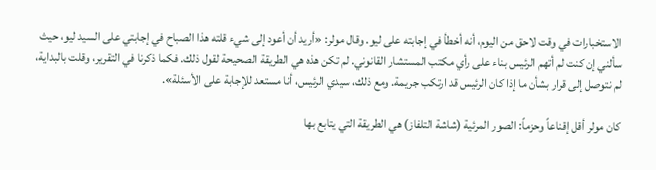الاستخبارات في وقت لاحق من اليوم، أنه أخطأ في إجابته على ليو. وقال مولر: «أريد أن أعود إلى شيء قلته هذا الصباح في إجابتي على السيد ليو، حيث سألني إن كنت لم أتهم الرئيس بناء على رأي مكتب المستشار القانوني. لم تكن هذه هي الطريقة الصحيحة لقول ذلك. فكما ذكرنا في التقرير، وقلت بالبداية، لم نتوصل إلى قرار بشأن ما إذا كان الرئيس قد ارتكب جريمة. ومع ذلك، سيدي الرئيس، أنا مستعد للإجابة على الأسئلة».

كان مولر أقل إقناعاً وحزماً: الصور المرئية (شاشة التلفاز) هي الطريقة التي يتابع بها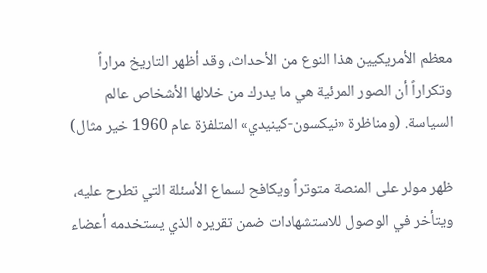معظم الأمريكيين هذا النوع من الأحداث، وقد أظهر التاريخ مراراً وتكراراً أن الصور المرئية هي ما يدرك من خلالها الأشخاص عالم السياسة. (ومناظرة «نيكسون-كينيدي» المتلفزة عام 1960 خير مثال)

ظهر مولر على المنصة متوتراً ويكافح لسماع الأسئلة التي تطرح عليه، ويتأخر في الوصول للاستشهادات ضمن تقريره الذي يستخدمه أعضاء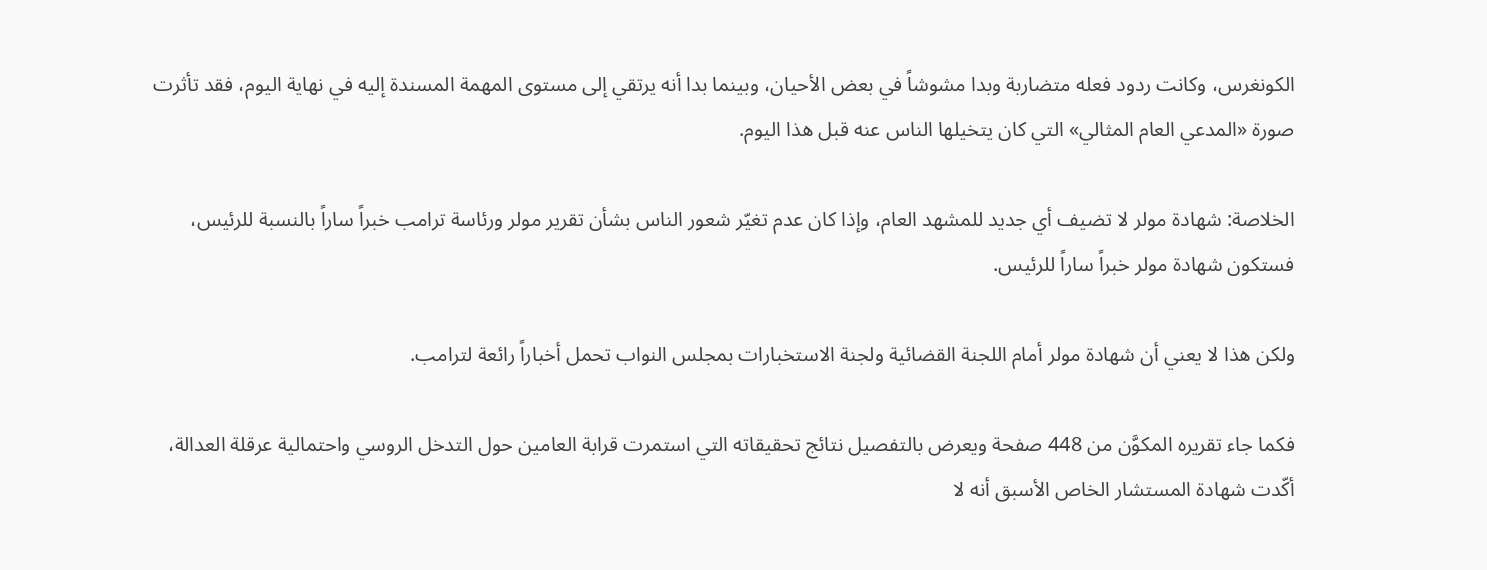الكونغرس، وكانت ردود فعله متضاربة وبدا مشوشاً في بعض الأحيان، وبينما بدا أنه يرتقي إلى مستوى المهمة المسندة إليه في نهاية اليوم، فقد تأثرت صورة «المدعي العام المثالي» التي كان يتخيلها الناس عنه قبل هذا اليوم.

الخلاصة: شهادة مولر لا تضيف أي جديد للمشهد العام، وإذا كان عدم تغيّر شعور الناس بشأن تقرير مولر ورئاسة ترامب خبراً ساراً بالنسبة للرئيس، فستكون شهادة مولر خبراً ساراً للرئيس.

ولكن هذا لا يعني أن شهادة مولر أمام اللجنة القضائية ولجنة الاستخبارات بمجلس النواب تحمل أخباراً رائعة لترامب.

فكما جاء تقريره المكوَّن من 448 صفحة ويعرض بالتفصيل نتائج تحقيقاته التي استمرت قرابة العامين حول التدخل الروسي واحتمالية عرقلة العدالة، أكّدت شهادة المستشار الخاص الأسبق أنه لا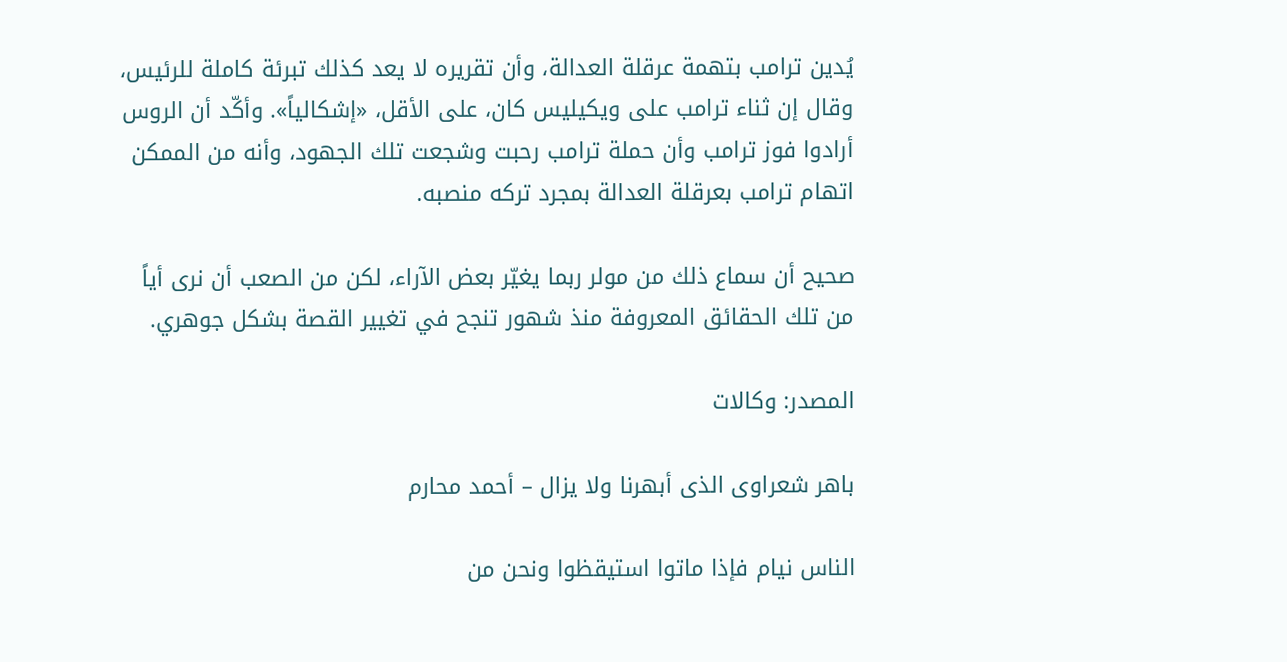يُدين ترامب بتهمة عرقلة العدالة، وأن تقريره لا يعد كذلك تبرئة كاملة للرئيس، وقال إن ثناء ترامب على ويكيليس كان، على الأقل، «إشكالياً». وأكّد أن الروس أرادوا فوز ترامب وأن حملة ترامب رحبت وشجعت تلك الجهود، وأنه من الممكن اتهام ترامب بعرقلة العدالة بمجرد تركه منصبه.

صحيح أن سماع ذلك من مولر ربما يغيّر بعض الآراء، لكن من الصعب أن نرى أياً من تلك الحقائق المعروفة منذ شهور تنجح في تغيير القصة بشكل جوهري.

المصدر: وكالات

باهر شعراوى الذى أبهرنا ولا يزال – أحمد محارم

الناس نيام فإذا ماتوا استيقظوا ونحن من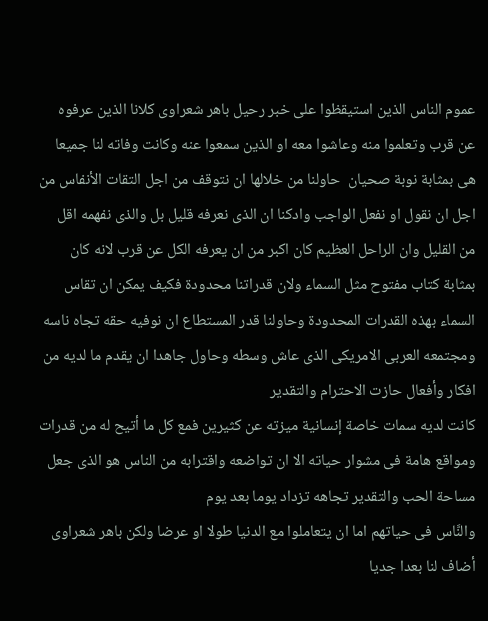عموم الناس الذين استيقظوا على خبر رحيل باهر شعراوى كلانا الذين عرفوه عن قرب وتعلموا منه وعاشوا معه او الذين سمعوا عنه وكانت وفاته لنا جميعا هى بمثابة نوبة صحيان  حاولنا من خلالها ان نتوقف من اجل التقات الأنفاس من اجل ان نقول او نفعل الواجب وادكنا ان الذى نعرفه قليل بل والذى نفهمه اقل من القليل وان الراحل العظيم كان اكبر من ان يعرفه الكل عن قرب لانه كان بمثابة كتاب مفتوح مثل السماء ولان قدراتنا محدودة فكيف يمكن ان تقاس السماء بهذه القدرات المحدودة وحاولنا قدر المستطاع ان نوفيه حقه تجاه ناسه ومجتمعه العربى الامريكى الذى عاش وسطه وحاول جاهدا ان يقدم ما لديه من افكار وأفعال حازت الاحترام والتقدير
كانت لديه سمات خاصة إنسانية ميزته عن كثيرين فمع كل ما أتيح له من قدرات ومواقع هامة فى مشوار حياته الا ان تواضعه واقترابه من الناس هو الذى جعل مساحة الحب والتقدير تجاهه تزداد يوما بعد يوم
والنَّاس فى حياتهم اما ان يتعاملوا مع الدنيا طولا او عرضا ولكن باهر شعراوى أضاف لنا بعدا جديا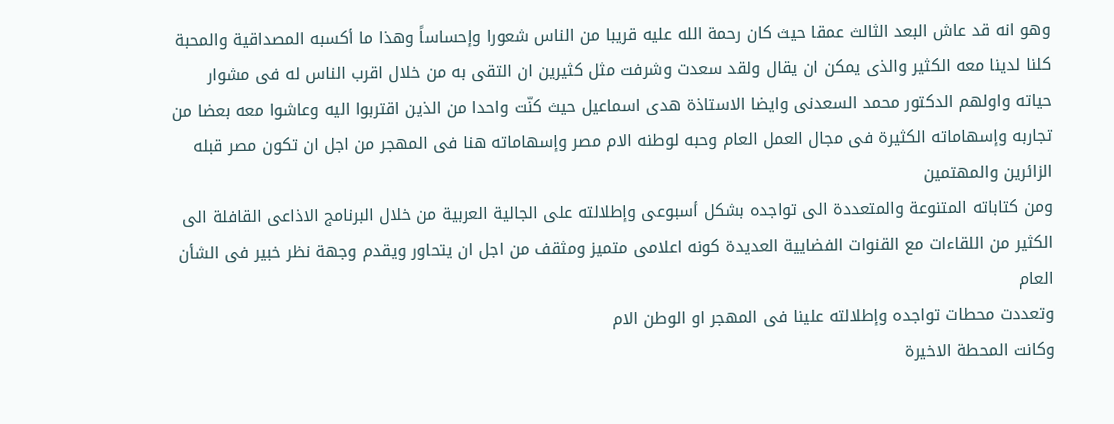وهو انه قد عاش البعد الثالث عمقا حيث كان رحمة الله عليه قريبا من الناس شعورا وإحساساً وهذا ما أكسبه المصداقية والمحبة
كلنا لدينا معه الكثير والذى يمكن ان يقال ولقد سعدت وشرفت مثل كثيرين ان التقى به من خلال اقرب الناس له فى مشوار حياته واولهم الدكتور محمد السعدنى وايضا الاستاذة هدى اسماعيل حيث كنّت واحدا من الذين اقتربوا اليه وعاشوا معه بعضا من تجاربه وإسهاماته الكثيرة فى مجال العمل العام وحبه لوطنه الام مصر وإسهاماته هنا فى المهجر من اجل ان تكون مصر قبله الزائرين والمهتمين
ومن كتاباته المتنوعة والمتعددة الى تواجده بشكل أسبوعى وإطلالته على الجالية العربية من خلال البرنامج الاذاعى القافلة الى الكثير من اللقاءات مع القنوات الفضايية العديدة كونه اعلامى متميز ومثقف من اجل ان يتحاور ويقدم وجهة نظر خبير فى الشأن العام
وتعددت محطات تواجده وإطلالته علينا فى المهجر او الوطن الام
وكانت المحطة الاخيرة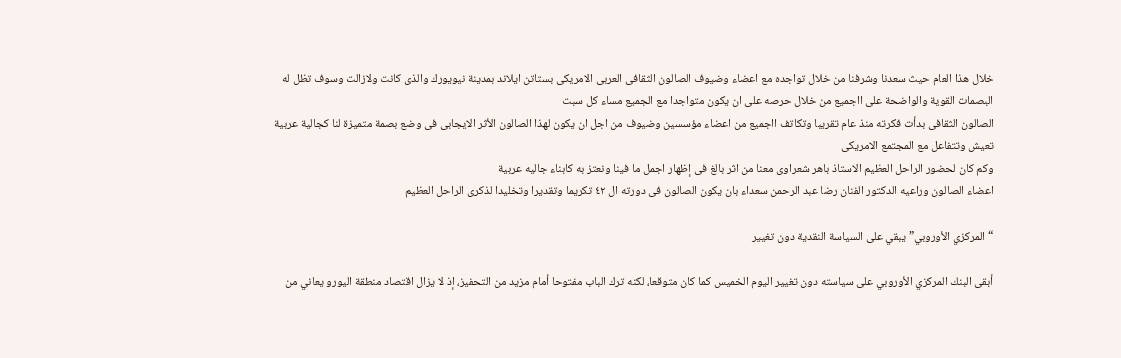خلال هذا العام حيث سعدنا وشرفنا من خلال تواجده مع اعضاء وضيوف الصالون الثقافى العربى الامريكى بستاتن ايلاند بمدينة نيويورك والذى كانت ولازالت وسوف تظل له البصمات القوية والواضحة على ااجميع من خلال حرصه على ان يكون متواجدا مع الجميع مساء كل سبت
الصالون الثقافى بدأت فكرته منذ عام تقريبا وتكاتف ااجميع من اعضاء مؤسسين وضيوف من اجل ان يكون لهذا الصالون الأثر الايجابى فى وضع بصمة متميزة لنا كجالية عربية تعيش وتتفاعل مع المجتمع الامريكى
وكم كان لحضور الراحل العظيم الاستاذ باهر شعراوى معنا من اثر بالغ فى إظهار اجمل ما فينا ونعتز به كابناء جاليه عربية
اعضاء الصالون وراعيه الدكتور الفنان رضا عبد الرحمن سعداء بان يكون الصالون فى دورته ال ٤٢ تكريما وتقديرا وتخليدا لذكرى الراحل العظيم

“المركزي الأوروبي” يبقي على السياسة النقدية دون تغيير

أبقى البنك المركزي الأوروبي على سياسته دون تغيير اليوم الخميس كما كان متوقعا، لكنه ترك الباب مفتوحا أمام مزيد من التحفيز، إذ لا يزال اقتصاد منطقة اليورو يعاني من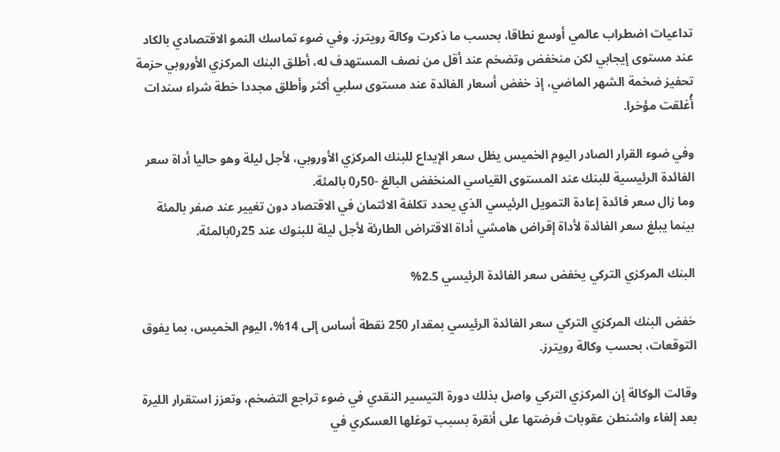تداعيات اضطراب عالمي أوسع نطاقا، بحسب ما ذكرت وكالة رويترز. وفي ضوء تماسك النمو الاقتصادي بالكاد عند مستوى إيجابي لكن منخفض وتضخم عند أقل من نصف المستهدف له، أطلق البنك المركزي الأوروبي حزمة تحفيز ضخمة الشهر الماضي، إذ خفض أسعار الفائدة عند مستوى سلبي أكثر وأطلق مجددا خطة شراء سندات أُغلقت مؤخرا.

وفي ضوء القرار الصادر اليوم الخميس يظل سعر الإيداع للبنك المركزي الأوروبي، لأجل ليلة وهو حاليا أداة سعر الفائدة الرئيسية للبنك عند المستوى القياسي المنخفض البالغ -50ر0 بالمئة.
وما زال سعر فائدة إعادة التمويل الرئيسي الذي يحدد تكلفة الائتمان في الاقتصاد دون تغيير عند صفر بالمئة بينما يبلغ سعر الفائدة لأداة إقراض هامشي أداة الاقتراض الطارئة لأجل ليلة للبنوك عند 25ر0بالمئة.

البنك المركزي التركي يخفض سعر الفائدة الرئيسي 2.5%

خفض البنك المركزي التركي سعر الفائدة الرئيسي بمقدار 250 نقطة أساس إلى 14%، اليوم الخميس، بما يفوق التوقعات، بحسب وكالة رويترز.

وقالت الوكالة إن المركزي التركي واصل بذلك دورة التيسير النقدي في ضوء تراجع التضخم، وتعزز استقرار الليرة بعد إلغاء واشنطن عقوبات فرضتها على أنقرة بسبب توغلها العسكري في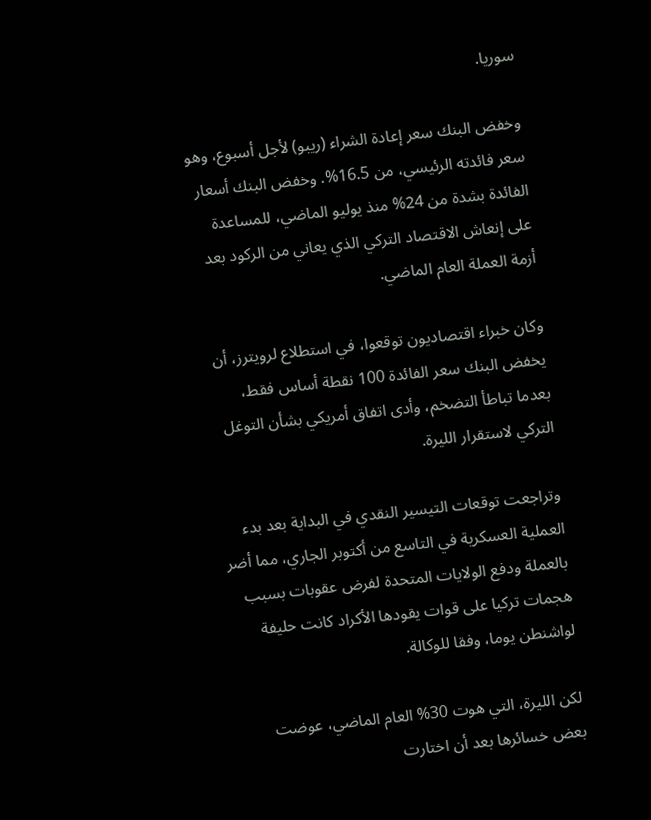سوريا.

وخفض البنك سعر إعادة الشراء (ريبو) لأجل أسبوع، وهو سعر فائدته الرئيسي، من 16.5%. وخفض البنك أسعار الفائدة بشدة من 24% منذ يوليو الماضي، للمساعدة على إنعاش الاقتصاد التركي الذي يعاني من الركود بعد أزمة العملة العام الماضي.

وكان خبراء اقتصاديون توقعوا، في استطلاع لرويترز، أن يخفض البنك سعر الفائدة 100 نقطة أساس فقط، بعدما تباطأ التضخم، وأدى اتفاق أمريكي بشأن التوغل التركي لاستقرار الليرة.

وتراجعت توقعات التيسير النقدي في البداية بعد بدء العملية العسكرية في التاسع من أكتوبر الجاري، مما أضر بالعملة ودفع الولايات المتحدة لفرض عقوبات بسبب هجمات تركيا على قوات يقودها الأكراد كانت حليفة لواشنطن يوما، وفقا للوكالة.

لكن الليرة، التي هوت 30% العام الماضي، عوضت بعض خسائرها بعد أن اختارت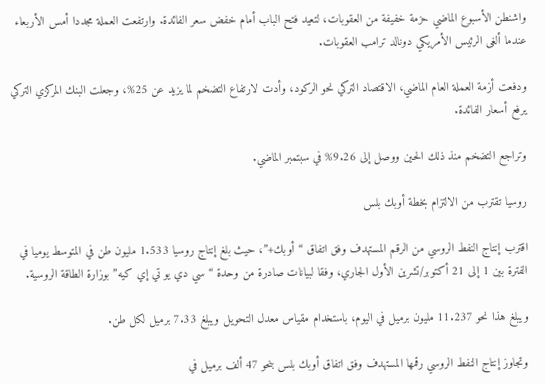واشنطن الأسبوع الماضي حزمة خفيفة من العقوبات، لتعيد فتح الباب أمام خفض سعر الفائدة. وارتفعت العملة مجددا أمس الأربعاء عندما ألغى الرئيس الأمريكي دونالد ترامب العقوبات.

ودفعت أزمة العملة العام الماضي، الاقتصاد التركي نحو الركود، وأدت لارتفاع التضخم لما يزيد عن 25%، وجعلت البنك المركزي التركي يرفع أسعار الفائدة.

وتراجع التضخم منذ ذلك الحين ووصل إلى 9.26% في سبتمبر الماضي.

روسيا تقترب من الالتزام بخطة أوبك بلس

اقترب إنتاج النفط الروسي من الرقم المستهدف وفق اتفاق “أوبك+”، حيث بلغ إنتاج روسيا 1.533 مليون طن في المتوسط يوميا في الفترة بين 1 إلى 21 أكتوبر/تشرين الأول الجاري، وفقا لبيانات صادرة من وحدة “سي دي يو تي إي كيه” بوزارة الطاقة الروسية.

ويبلغ هذا نحو 11.237 مليون برميل في اليوم، باستخدام مقياس معدل التحويل ويبلغ 7.33 برميل لكل طن.

وتجاوز إنتاج النفط الروسي رقمها المستهدف وفق اتفاق أوبك بلس بنحو 47 ألف برميل في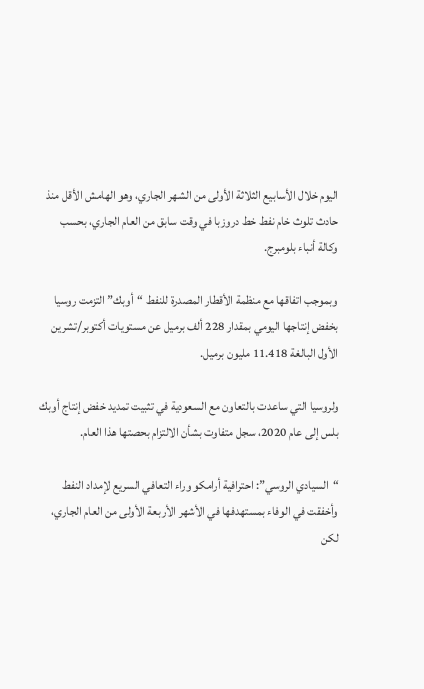اليوم خلال الأسابيع الثلاثة الأولى من الشهر الجاري، وهو الهامش الأقل منذ حادث تلوث خام نفط خط دروزبا في وقت سابق من العام الجاري، بحسب وكالة أنباء بلومبرج.

وبموجب اتفاقها مع منظمة الأقطار المصدرة للنفط “أوبك” التزمت روسيا بخفض إنتاجها اليومي بمقدار 228 ألف برميل عن مستويات أكتوبر/تشرين الأول البالغة 11.418 مليون برميل.

ولروسيا التي ساعدت بالتعاون مع السعودية في تثبيت تمديد خفض إنتاج أوبك بلس إلى عام 2020، سجل متفاوت بشأن الالتزام بحصتها هذا العام.

“السيادي الروسي”: احترافية أرامكو وراء التعافي السريع لإمداد النفط
وأخفقت في الوفاء بمستهدفها في الأشهر الأربعة الأولى من العام الجاري، لكن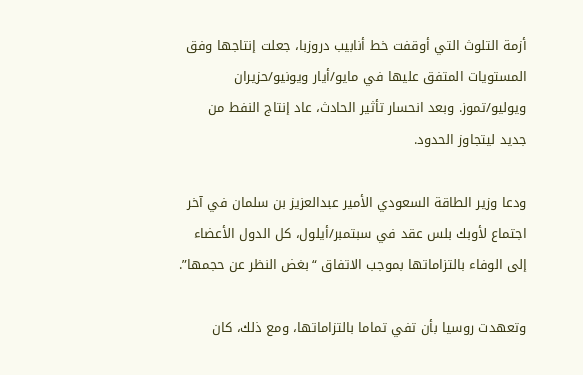أزمة التلوث التي أوقفت خط أنابيب دروزبا، جعلت إنتاجها وفق المستويات المتفق عليها في مايو/أيار ويونيو/حزيران ويوليو/تموز. وبعد انحسار تأثير الحادث، عاد إنتاج النفط من جديد ليتجاوز الحدود.

ودعا وزير الطاقة السعودي الأمير عبدالعزيز بن سلمان في آخر اجتماع لأوبك بلس عقد في سبتمبر/أيلول، كل الدول الأعضاء إلى الوفاء بالتزاماتها بموجب الاتفاق “بغض النظر عن حجمها”.

وتعهدت روسيا بأن تفي تماما بالتزاماتها، ومع ذلك، كان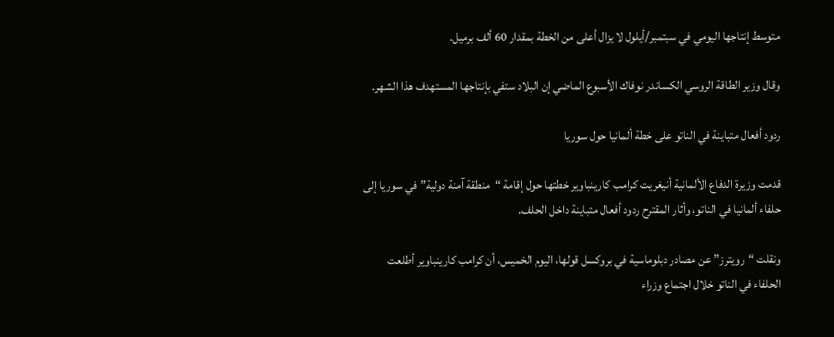متوسط إنتاجها اليومي في سبتمبر/أيلول لا يزال أعلى من الخطة بمقدار 60 ألف برميل.

وقال وزير الطاقة الروسي الكساندر نوفاك الأسبوع الماضي إن البلاد ستفي بإنتاجها المستهدف هذا الشهر.

ردود أفعال متباينة في الناتو على خطة ألمانيا حول سوريا

قدمت وزيرة الدفاع الألمانية أنيغريت كرامب كارينباوير خطتها حول إقامة “منطقة آمنة دولية” في سوريا إلى حلفاء ألمانيا في الناتو، وأثار المقترح ردود أفعال متباينة داخل الحلف.

ونقلت “رويترز” عن مصادر دبلوماسية في بروكسل قولها، اليوم الخميس، أن كرامب كارينباوير أطلعت الحلفاء في الناتو خلال اجتماع وزراء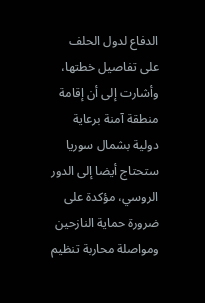الدفاع لدول الحلف على تفاصيل خطتها، وأشارت إلى أن إقامة منطقة آمنة برعاية دولية بشمال سوريا ستحتاج أيضا إلى الدور الروسي، مؤكدة على ضرورة حماية النازحين ومواصلة محاربة تنظيم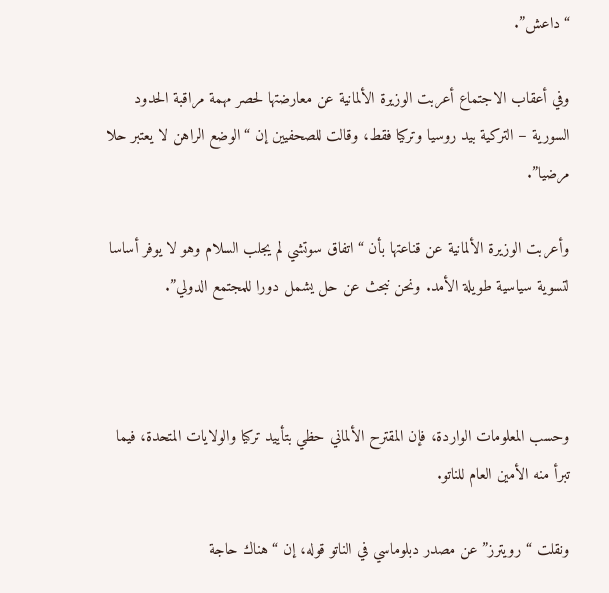“داعش”.

وفي أعقاب الاجتماع أعربت الوزيرة الألمانية عن معارضتها لحصر مهمة مراقبة الحدود السورية – التركية بيد روسيا وتركيا فقط، وقالت للصحفيين إن “الوضع الراهن لا يعتبر حلا مرضيا”.

وأعربت الوزيرة الألمانية عن قناعتها بأن “اتفاق سوتشي لم يجلب السلام وهو لا يوفر أساسا لتسوية سياسية طويلة الأمد. ونحن نبحث عن حل يشمل دورا للمجتمع الدولي”.



وحسب المعلومات الواردة، فإن المقترح الألماني حظي بتأييد تركيا والولايات المتحدة، فيما تبرأ منه الأمين العام للناتو.

ونقلت “رويترز” عن مصدر دبلوماسي في الناتو قوله، إن “هناك حاجة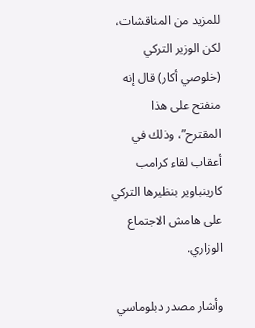للمزيد من المناقشات، لكن الوزير التركي (خلوصي أكار) قال إنه منفتح على هذا المقترح”، وذلك في أعقاب لقاء كرامب كارينباوير بنظيرها التركي على هامش الاجتماع الوزاري.

وأشار مصدر دبلوماسي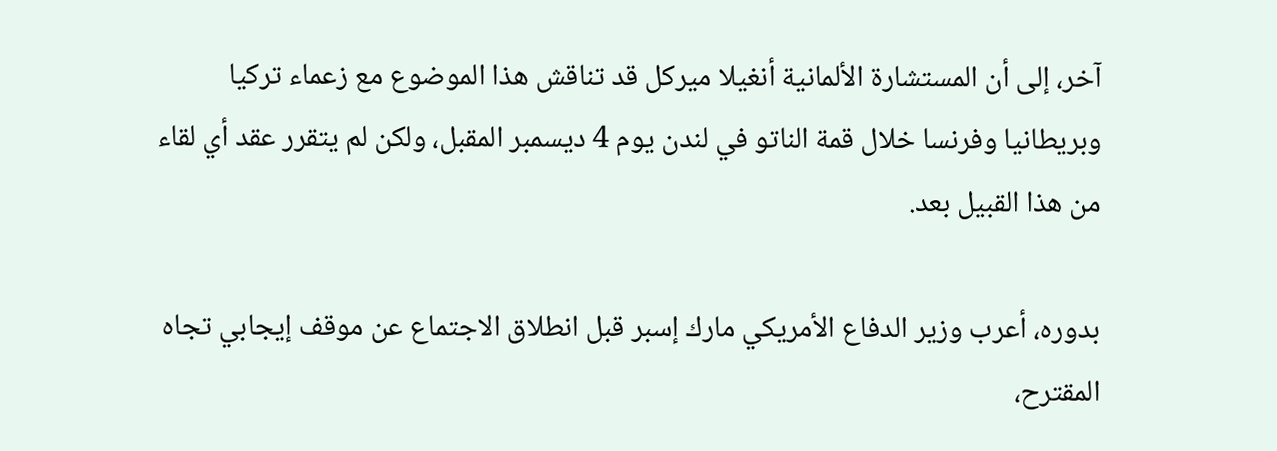آخر، إلى أن المستشارة الألمانية أنغيلا ميركل قد تناقش هذا الموضوع مع زعماء تركيا وبريطانيا وفرنسا خلال قمة الناتو في لندن يوم 4 ديسمبر المقبل، ولكن لم يتقرر عقد أي لقاء من هذا القبيل بعد.

بدوره، أعرب وزير الدفاع الأمريكي مارك إسبر قبل انطلاق الاجتماع عن موقف إيجابي تجاه المقترح،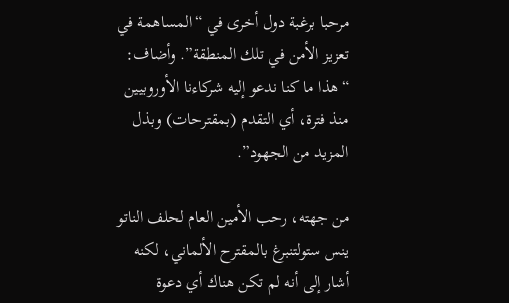مرحبا برغبة دول أخرى في “المساهمة في تعزيز الأمن في تلك المنطقة”. وأضاف: “هذا ما كنا ندعو إليه شركاءنا الأوروبيين منذ فترة، أي التقدم (بمقترحات) وبذل المزيد من الجهود”.

من جهته، رحب الأمين العام لحلف الناتو ينس ستولتنبرغ بالمقترح الألماني، لكنه أشار إلى أنه لم تكن هناك أي دعوة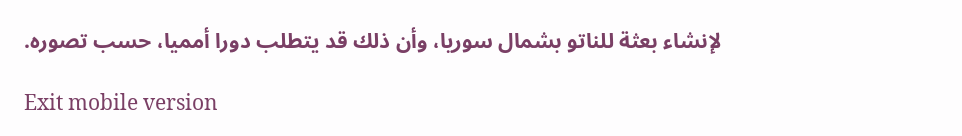لإنشاء بعثة للناتو بشمال سوريا، وأن ذلك قد يتطلب دورا أمميا، حسب تصوره.

Exit mobile version